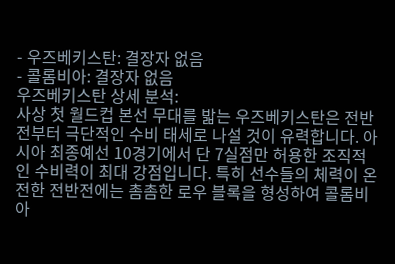- 우즈베키스탄: 결장자 없음
- 콜롬비아: 결장자 없음
우즈베키스탄 상세 분석:
사상 첫 월드컵 본선 무대를 밟는 우즈베키스탄은 전반전부터 극단적인 수비 태세로 나설 것이 유력합니다. 아시아 최종예선 10경기에서 단 7실점만 허용한 조직적인 수비력이 최대 강점입니다. 특히 선수들의 체력이 온전한 전반전에는 촘촘한 로우 블록을 형성하여 콜롬비아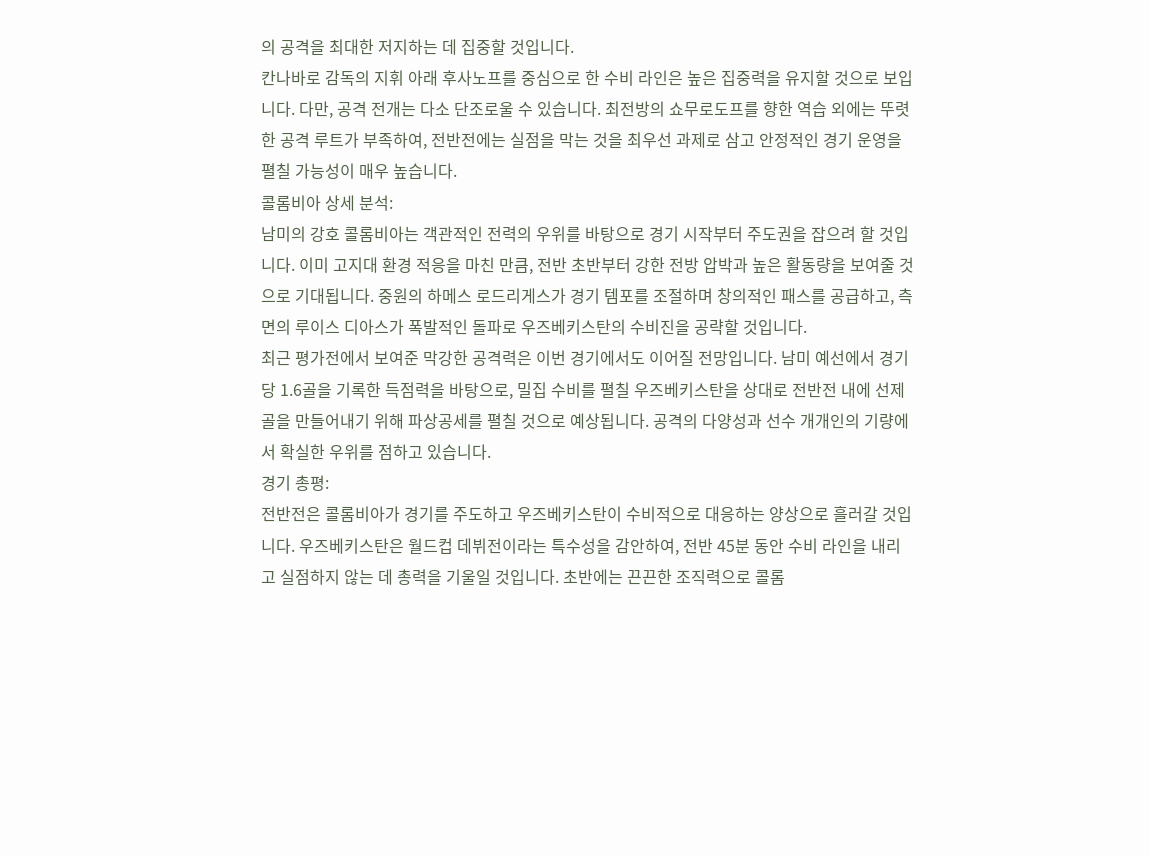의 공격을 최대한 저지하는 데 집중할 것입니다.
칸나바로 감독의 지휘 아래 후사노프를 중심으로 한 수비 라인은 높은 집중력을 유지할 것으로 보입니다. 다만, 공격 전개는 다소 단조로울 수 있습니다. 최전방의 쇼무로도프를 향한 역습 외에는 뚜렷한 공격 루트가 부족하여, 전반전에는 실점을 막는 것을 최우선 과제로 삼고 안정적인 경기 운영을 펼칠 가능성이 매우 높습니다.
콜롬비아 상세 분석:
남미의 강호 콜롬비아는 객관적인 전력의 우위를 바탕으로 경기 시작부터 주도권을 잡으려 할 것입니다. 이미 고지대 환경 적응을 마친 만큼, 전반 초반부터 강한 전방 압박과 높은 활동량을 보여줄 것으로 기대됩니다. 중원의 하메스 로드리게스가 경기 템포를 조절하며 창의적인 패스를 공급하고, 측면의 루이스 디아스가 폭발적인 돌파로 우즈베키스탄의 수비진을 공략할 것입니다.
최근 평가전에서 보여준 막강한 공격력은 이번 경기에서도 이어질 전망입니다. 남미 예선에서 경기당 1.6골을 기록한 득점력을 바탕으로, 밀집 수비를 펼칠 우즈베키스탄을 상대로 전반전 내에 선제골을 만들어내기 위해 파상공세를 펼칠 것으로 예상됩니다. 공격의 다양성과 선수 개개인의 기량에서 확실한 우위를 점하고 있습니다.
경기 총평:
전반전은 콜롬비아가 경기를 주도하고 우즈베키스탄이 수비적으로 대응하는 양상으로 흘러갈 것입니다. 우즈베키스탄은 월드컵 데뷔전이라는 특수성을 감안하여, 전반 45분 동안 수비 라인을 내리고 실점하지 않는 데 총력을 기울일 것입니다. 초반에는 끈끈한 조직력으로 콜롬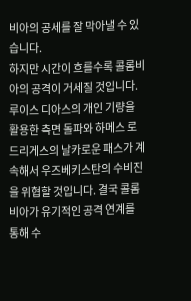비아의 공세를 잘 막아낼 수 있습니다.
하지만 시간이 흐를수록 콜롬비아의 공격이 거세질 것입니다. 루이스 디아스의 개인 기량을 활용한 측면 돌파와 하메스 로드리게스의 날카로운 패스가 계속해서 우즈베키스탄의 수비진을 위협할 것입니다. 결국 콜롬비아가 유기적인 공격 연계를 통해 수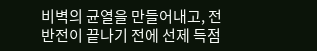비벽의 균열을 만들어내고, 전반전이 끝나기 전에 선제 득점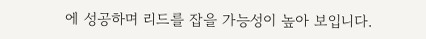에 성공하며 리드를 잡을 가능성이 높아 보입니다.